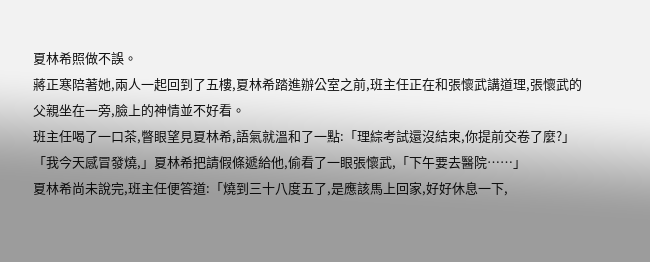夏林希照做不誤。
蔣正寒陪著她,兩人一起回到了五樓,夏林希踏進辦公室之前,班主任正在和張懷武講道理,張懷武的父親坐在一旁,臉上的神情並不好看。
班主任喝了一口茶,瞥眼望見夏林希,語氣就溫和了一點:「理綜考試還沒結束,你提前交卷了麼?」
「我今天感冒發燒,」夏林希把請假條遞給他,偷看了一眼張懷武,「下午要去醫院……」
夏林希尚未說完,班主任便答道:「燒到三十八度五了,是應該馬上回家,好好休息一下,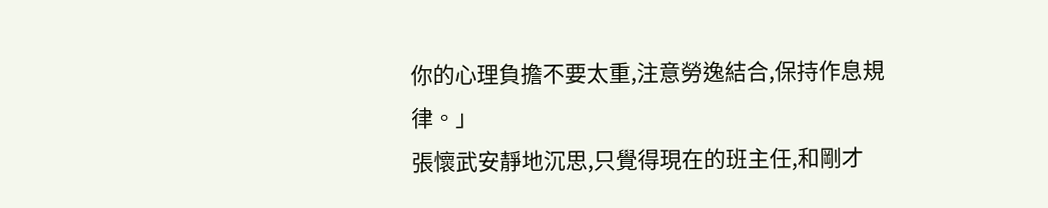你的心理負擔不要太重,注意勞逸結合,保持作息規律。」
張懷武安靜地沉思,只覺得現在的班主任,和剛才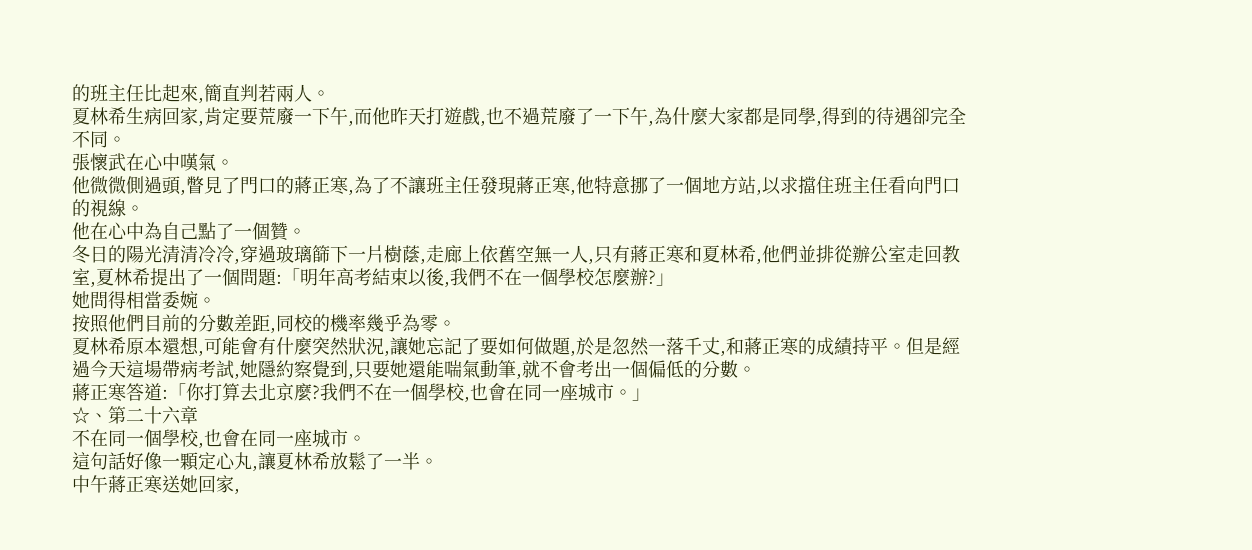的班主任比起來,簡直判若兩人。
夏林希生病回家,肯定要荒廢一下午,而他昨天打遊戲,也不過荒廢了一下午,為什麼大家都是同學,得到的待遇卻完全不同。
張懷武在心中嘆氣。
他微微側過頭,瞥見了門口的蔣正寒,為了不讓班主任發現蔣正寒,他特意挪了一個地方站,以求擋住班主任看向門口的視線。
他在心中為自己點了一個贊。
冬日的陽光清清冷冷,穿過玻璃篩下一片樹蔭,走廊上依舊空無一人,只有蔣正寒和夏林希,他們並排從辦公室走回教室,夏林希提出了一個問題:「明年高考結束以後,我們不在一個學校怎麼辦?」
她問得相當委婉。
按照他們目前的分數差距,同校的機率幾乎為零。
夏林希原本還想,可能會有什麼突然狀況,讓她忘記了要如何做題,於是忽然一落千丈,和蔣正寒的成績持平。但是經過今天這場帶病考試,她隱約察覺到,只要她還能喘氣動筆,就不會考出一個偏低的分數。
蔣正寒答道:「你打算去北京麼?我們不在一個學校,也會在同一座城市。」
☆、第二十六章
不在同一個學校,也會在同一座城市。
這句話好像一顆定心丸,讓夏林希放鬆了一半。
中午蔣正寒送她回家,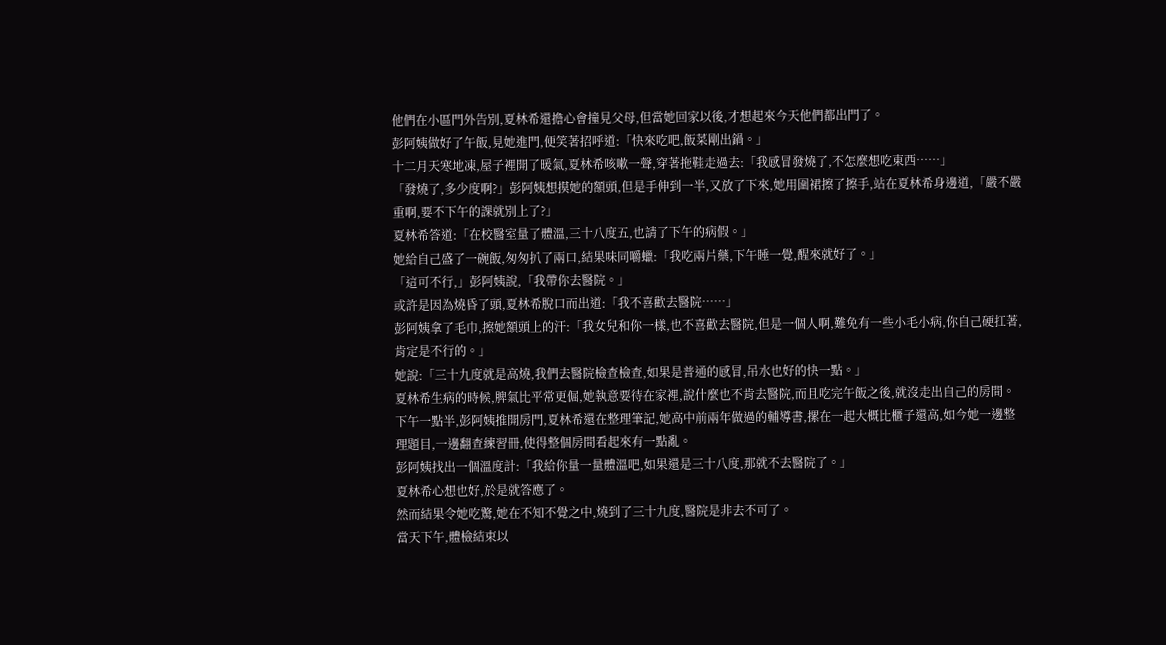他們在小區門外告別,夏林希還擔心會撞見父母,但當她回家以後,才想起來今天他們都出門了。
彭阿姨做好了午飯,見她進門,便笑著招呼道:「快來吃吧,飯菜剛出鍋。」
十二月天寒地凍,屋子裡開了暖氣,夏林希咳嗽一聲,穿著拖鞋走過去:「我感冒發燒了,不怎麼想吃東西……」
「發燒了,多少度啊?」彭阿姨想摸她的額頭,但是手伸到一半,又放了下來,她用圍裙擦了擦手,站在夏林希身邊道,「嚴不嚴重啊,要不下午的課就別上了?」
夏林希答道:「在校醫室量了體溫,三十八度五,也請了下午的病假。」
她給自己盛了一碗飯,匆匆扒了兩口,結果味同嚼蠟:「我吃兩片藥,下午睡一覺,醒來就好了。」
「這可不行,」彭阿姨說,「我帶你去醫院。」
或許是因為燒昏了頭,夏林希脫口而出道:「我不喜歡去醫院……」
彭阿姨拿了毛巾,擦她額頭上的汗:「我女兒和你一樣,也不喜歡去醫院,但是一個人啊,難免有一些小毛小病,你自己硬扛著,肯定是不行的。」
她說:「三十九度就是高燒,我們去醫院檢查檢查,如果是普通的感冒,吊水也好的快一點。」
夏林希生病的時候,脾氣比平常更倔,她執意要待在家裡,說什麼也不肯去醫院,而且吃完午飯之後,就沒走出自己的房間。
下午一點半,彭阿姨推開房門,夏林希還在整理筆記,她高中前兩年做過的輔導書,摞在一起大概比櫃子還高,如今她一邊整理題目,一邊翻查練習冊,使得整個房間看起來有一點亂。
彭阿姨找出一個溫度計:「我給你量一量體溫吧,如果還是三十八度,那就不去醫院了。」
夏林希心想也好,於是就答應了。
然而結果令她吃驚,她在不知不覺之中,燒到了三十九度,醫院是非去不可了。
當天下午,體檢結束以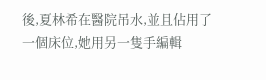後,夏林希在醫院吊水,並且佔用了一個床位,她用另一隻手編輯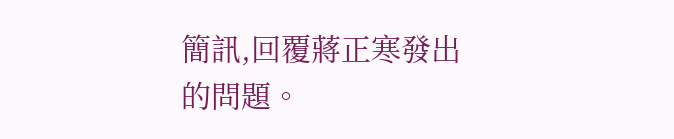簡訊,回覆蔣正寒發出的問題。